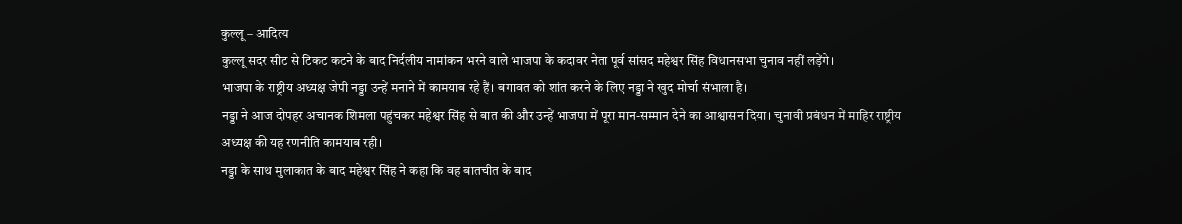कुल्लू – आदित्य
कुल्लू सदर सीट से टिकट कटने के बाद निर्दलीय नामांकन भरने वाले भाजपा के कदावर नेता पूर्व सांसद महेश्वर सिंह विधानसभा चुनाव नहीं लड़ेंगे।
भाजपा के राष्ट्रीय अध्यक्ष जेपी नड्डा उन्हें मनाने में कामयाब रहे हैं। बगावत को शांत करने के लिए नड्डा ने खुद मोर्चा संभाला है।
नड्डा ने आज दोपहर अचानक शिमला पहुंचकर महेश्वर सिंह से बात की और उन्हें भाजपा में पूरा मान-सम्मान देने का आश्वासन दिया। चुनावी प्रबंधन में माहिर राष्ट्रीय अध्यक्ष की यह रणनीति कामयाब रही।
नड्डा के साथ मुलाकात के बाद महेश्वर सिंह ने कहा कि वह बातचीत के बाद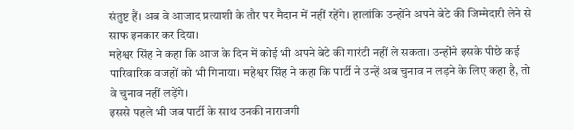संतुष्ट हैं। अब वे आजाद प्रत्याशी के तौर पर मैदान में नहीं रहेंगे। हालांकि उन्होंने अपने बेटे की जिम्मेदारी लेने से साफ इनकार कर दिया।
महेश्वर सिंह ने कहा कि आज के दिन में कोई भी अपने बेटे की गारंटी नहीं ले सकता। उन्होंने इसके पीछे कई पारिवारिक वजहों को भी गिनाया। महेश्वर सिंह ने कहा कि पार्टी ने उन्हें अब चुनाव न लड़ने के लिए कहा है, तो वे चुनाव नहीं लड़ेंगे।
इससे पहले भी जब पार्टी के साथ उनकी नाराजगी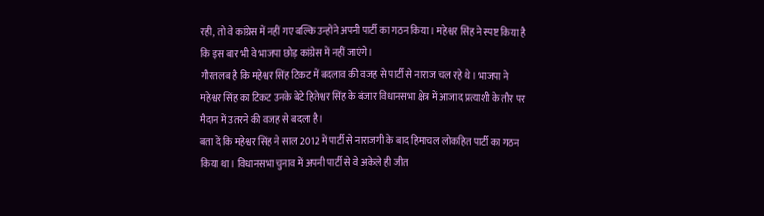रही, तो वे कांग्रेस में नहीं गए बल्कि उन्होंने अपनी पार्टी का गठन किया। महेश्वर सिंह ने स्पष्ट किया है कि इस बार भी वे भाजपा छोड़ कांग्रेस में नहीं जाएंगे।
गौरतलब है कि महेश्वर सिंह टिकट में बदलाव की वजह से पार्टी से नाराज चल रहे थे। भाजपा ने महेश्वर सिंह का टिकट उनके बेटे हितेश्वर सिंह के बंजार विधानसभा क्षेत्र में आजाद प्रत्याशी के तौर पर मैदान में उतरने की वजह से बदला है।
बता दें कि महेश्वर सिंह ने साल 2012 में पार्टी से नाराजगी के बाद हिमाचल लोकहित पार्टी का गठन किया था। विधानसभा चुनाव में अपनी पार्टी से वे अकेले ही जीत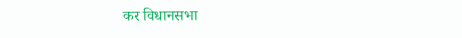कर विधानसभा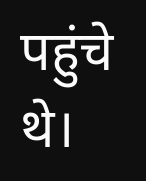पहुंचे थे।